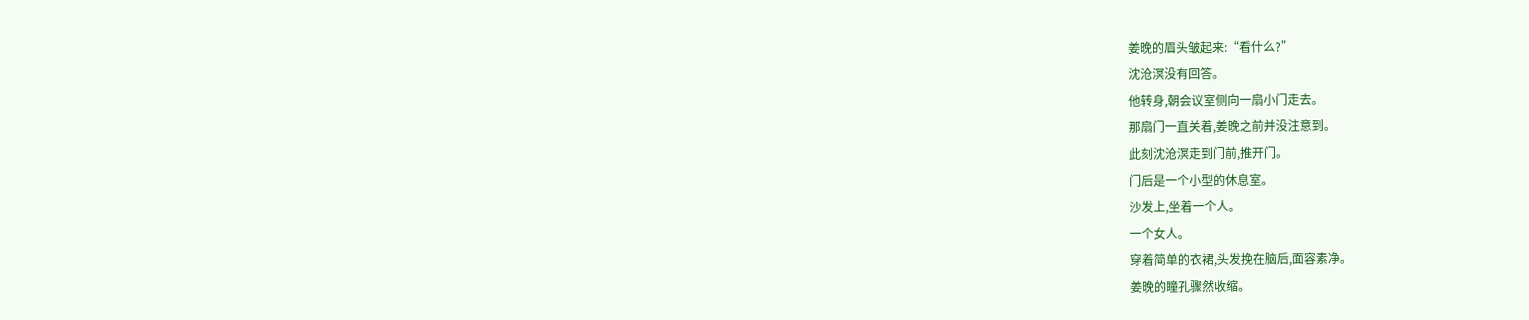姜晚的眉头皱起来:“看什么?”
沈沧溟没有回答。
他转身,朝会议室侧向一扇小门走去。
那扇门一直关着,姜晚之前并没注意到。
此刻沈沧溟走到门前,推开门。
门后是一个小型的休息室。
沙发上,坐着一个人。
一个女人。
穿着简单的衣裙,头发挽在脑后,面容素净。
姜晚的瞳孔骤然收缩。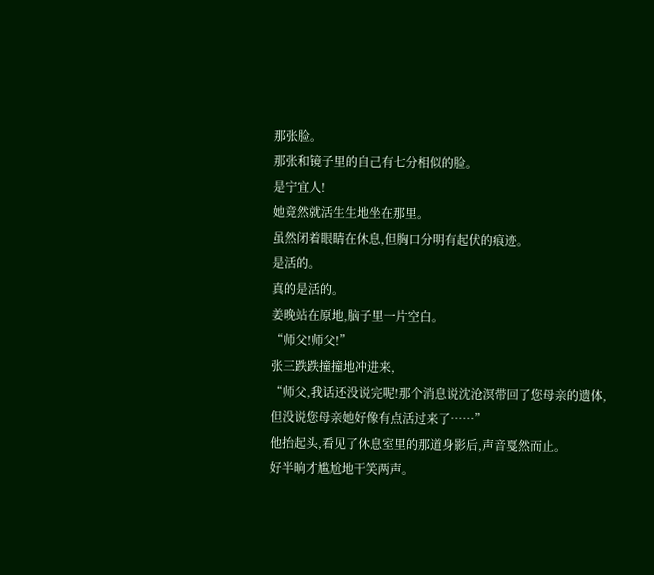那张脸。
那张和镜子里的自己有七分相似的脸。
是宁宜人!
她竟然就活生生地坐在那里。
虽然闭着眼睛在休息,但胸口分明有起伏的痕迹。
是活的。
真的是活的。
姜晚站在原地,脑子里一片空白。
“师父!师父!”
张三跌跌撞撞地冲进来,
“师父,我话还没说完呢!那个消息说沈沧溟带回了您母亲的遗体,但没说您母亲她好像有点活过来了……”
他抬起头,看见了休息室里的那道身影后,声音戛然而止。
好半晌才尴尬地干笑两声。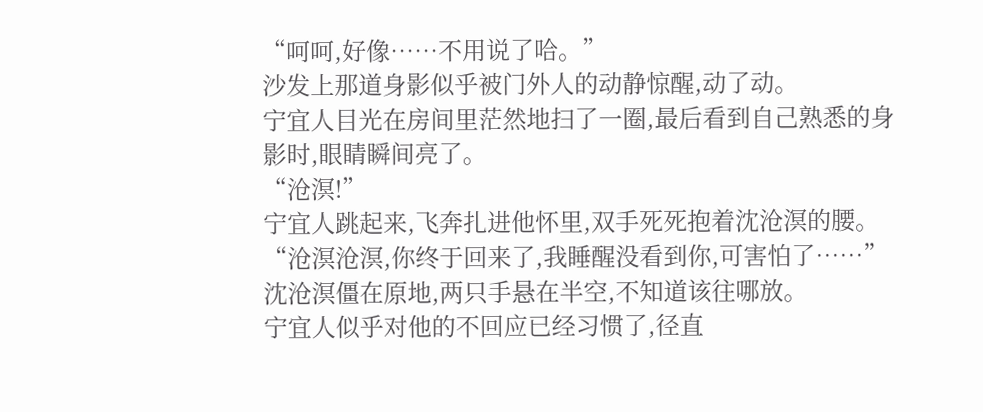“呵呵,好像……不用说了哈。”
沙发上那道身影似乎被门外人的动静惊醒,动了动。
宁宜人目光在房间里茫然地扫了一圈,最后看到自己熟悉的身影时,眼睛瞬间亮了。
“沧溟!”
宁宜人跳起来,飞奔扎进他怀里,双手死死抱着沈沧溟的腰。
“沧溟沧溟,你终于回来了,我睡醒没看到你,可害怕了……”
沈沧溟僵在原地,两只手悬在半空,不知道该往哪放。
宁宜人似乎对他的不回应已经习惯了,径直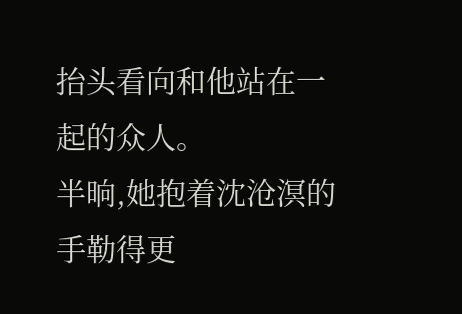抬头看向和他站在一起的众人。
半晌,她抱着沈沧溟的手勒得更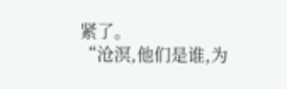紧了。
“沧溟,他们是谁,为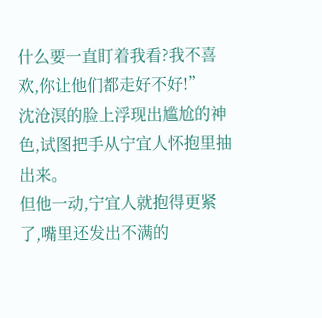什么要一直盯着我看?我不喜欢,你让他们都走好不好!”
沈沧溟的脸上浮现出尴尬的神色,试图把手从宁宜人怀抱里抽出来。
但他一动,宁宜人就抱得更紧了,嘴里还发出不满的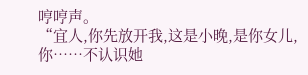哼哼声。
“宜人,你先放开我,这是小晚,是你女儿,你……不认识她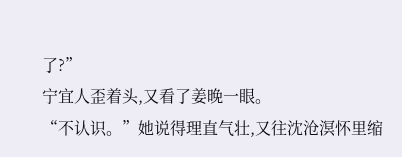了?”
宁宜人歪着头,又看了姜晚一眼。
“不认识。”她说得理直气壮,又往沈沧溟怀里缩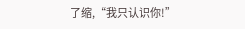了缩,“我只认识你!”